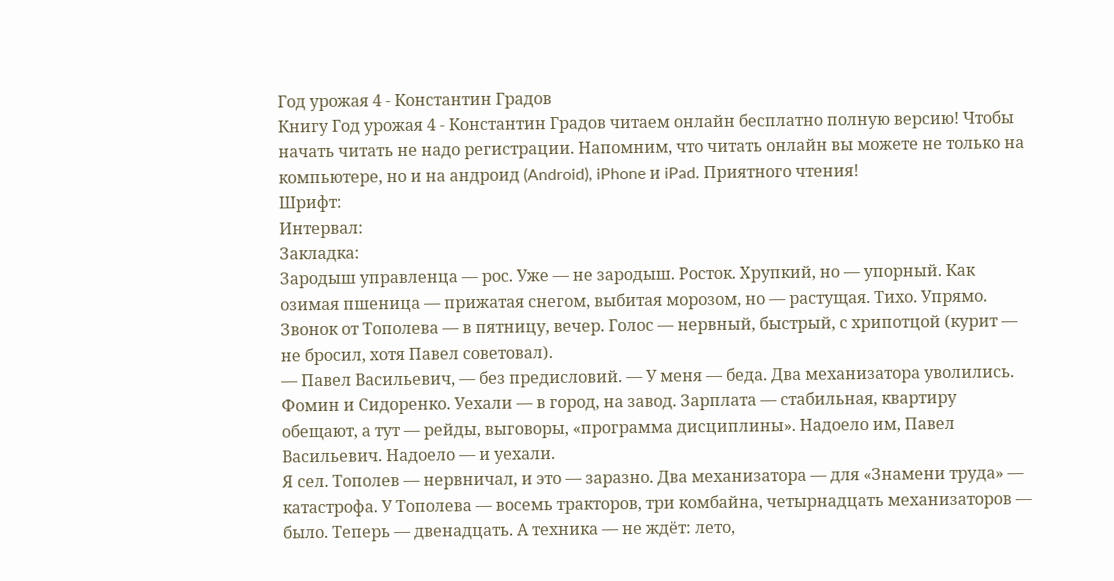Год урожая 4 - Константин Градов
Книгу Год урожая 4 - Константин Градов читаем онлайн бесплатно полную версию! Чтобы начать читать не надо регистрации. Напомним, что читать онлайн вы можете не только на компьютере, но и на андроид (Android), iPhone и iPad. Приятного чтения!
Шрифт:
Интервал:
Закладка:
Зародыш управленца — рос. Уже — не зародыш. Росток. Хрупкий, но — упорный. Как озимая пшеница — прижатая снегом, выбитая морозом, но — растущая. Тихо. Упрямо.
Звонок от Тополева — в пятницу, вечер. Голос — нервный, быстрый, с хрипотцой (курит — не бросил, хотя Павел советовал).
— Павел Васильевич, — без предисловий. — У меня — беда. Два механизатора уволились. Фомин и Сидоренко. Уехали — в город, на завод. Зарплата — стабильная, квартиру обещают, а тут — рейды, выговоры, «программа дисциплины». Надоело им, Павел Васильевич. Надоело — и уехали.
Я сел. Тополев — нервничал, и это — заразно. Два механизатора — для «Знамени труда» — катастрофа. У Тополева — восемь тракторов, три комбайна, четырнадцать механизаторов — было. Теперь — двенадцать. А техника — не ждёт: лето,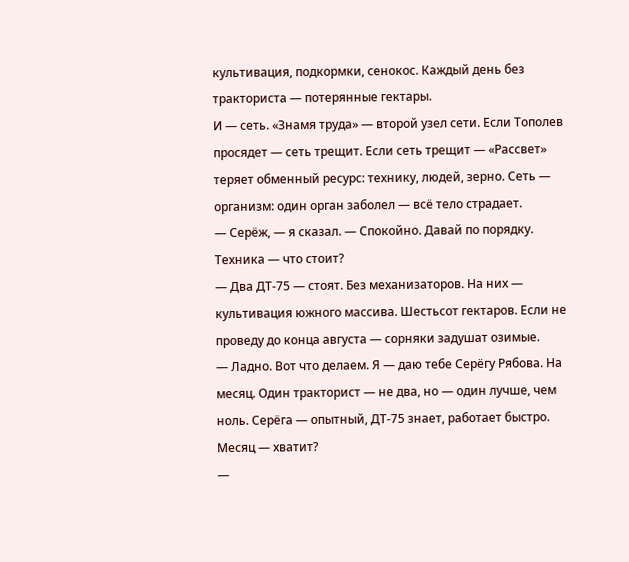культивация, подкормки, сенокос. Каждый день без тракториста — потерянные гектары.
И — сеть. «Знамя труда» — второй узел сети. Если Тополев просядет — сеть трещит. Если сеть трещит — «Рассвет» теряет обменный ресурс: технику, людей, зерно. Сеть — организм: один орган заболел — всё тело страдает.
— Серёж, — я сказал. — Спокойно. Давай по порядку. Техника — что стоит?
— Два ДТ-75 — стоят. Без механизаторов. На них — культивация южного массива. Шестьсот гектаров. Если не проведу до конца августа — сорняки задушат озимые.
— Ладно. Вот что делаем. Я — даю тебе Серёгу Рябова. На месяц. Один тракторист — не два, но — один лучше, чем ноль. Серёга — опытный, ДТ-75 знает, работает быстро. Месяц — хватит?
—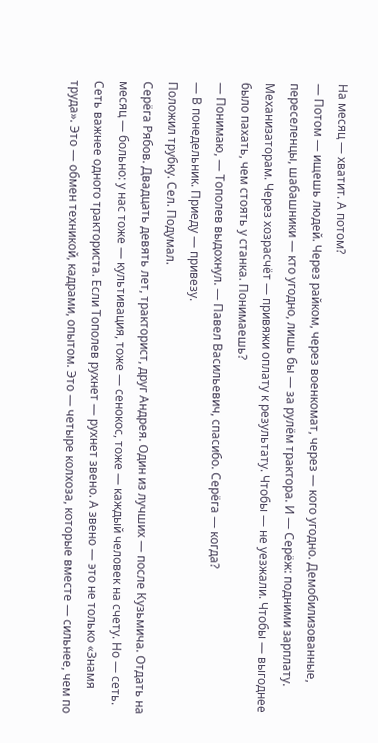На месяц — хватит. А потом?
— Потом — ищешь людей. Через райком, через военкомат, через — кого угодно. Демобилизованные, переселенцы, шабашники — кто угодно, лишь бы — за рулём трактора. И — Серёж: подними зарплату. Механизаторам. Через хозрасчёт — привяжи оплату к результату. Чтобы — не уезжали. Чтобы — выгоднее было пахать, чем стоять у станка. Понимаешь?
— Понимаю, — Тополев выдохнул. — Павел Васильевич, спасибо. Серёга — когда?
— В понедельник. Приеду — привезу.
Положил трубку. Сел. Подумал.
Серёга Рябов. Двадцать девять лет, тракторист, друг Андрея. Один из лучших — после Кузьмича. Отдать на месяц — больно: у нас тоже — культивация, тоже — сенокос, тоже — каждый человек на счету. Но — сеть. Сеть важнее одного тракториста. Если Тополев рухнет — рухнет звено. А звено — это не только «Знамя труда». Это — обмен техникой, кадрами, опытом. Это — четыре колхоза, которые вместе — сильнее, чем по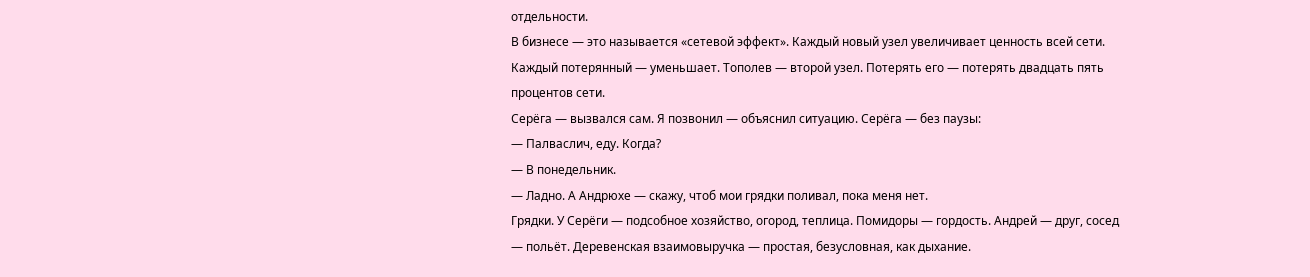отдельности.
В бизнесе — это называется «сетевой эффект». Каждый новый узел увеличивает ценность всей сети. Каждый потерянный — уменьшает. Тополев — второй узел. Потерять его — потерять двадцать пять процентов сети.
Серёга — вызвался сам. Я позвонил — объяснил ситуацию. Серёга — без паузы:
— Палваслич, еду. Когда?
— В понедельник.
— Ладно. А Андрюхе — скажу, чтоб мои грядки поливал, пока меня нет.
Грядки. У Серёги — подсобное хозяйство, огород, теплица. Помидоры — гордость. Андрей — друг, сосед — польёт. Деревенская взаимовыручка — простая, безусловная, как дыхание.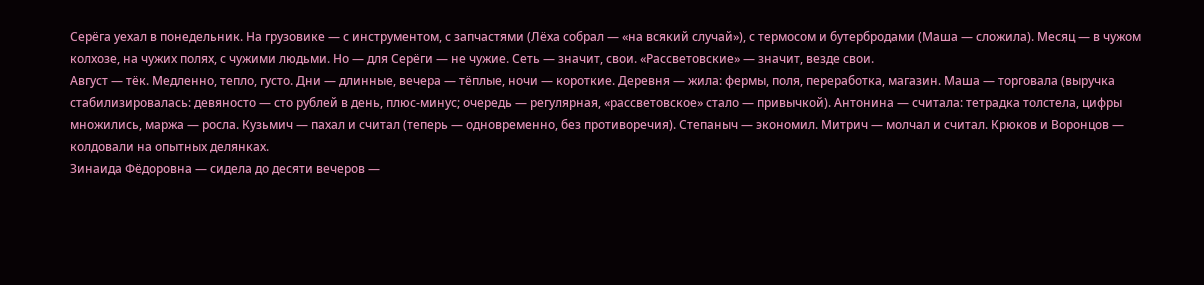Серёга уехал в понедельник. На грузовике — с инструментом, с запчастями (Лёха собрал — «на всякий случай»), с термосом и бутербродами (Маша — сложила). Месяц — в чужом колхозе, на чужих полях, с чужими людьми. Но — для Серёги — не чужие. Сеть — значит, свои. «Рассветовские» — значит, везде свои.
Август — тёк. Медленно, тепло, густо. Дни — длинные, вечера — тёплые, ночи — короткие. Деревня — жила: фермы, поля, переработка, магазин. Маша — торговала (выручка стабилизировалась: девяносто — сто рублей в день, плюс-минус; очередь — регулярная, «рассветовское» стало — привычкой). Антонина — считала: тетрадка толстела, цифры множились, маржа — росла. Кузьмич — пахал и считал (теперь — одновременно, без противоречия). Степаныч — экономил. Митрич — молчал и считал. Крюков и Воронцов — колдовали на опытных делянках.
Зинаида Фёдоровна — сидела до десяти вечеров —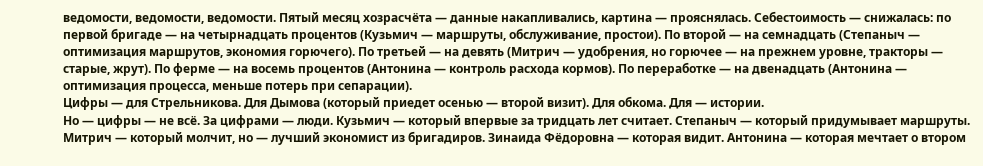ведомости, ведомости, ведомости. Пятый месяц хозрасчёта — данные накапливались, картина — прояснялась. Себестоимость — снижалась: по первой бригаде — на четырнадцать процентов (Кузьмич — маршруты, обслуживание, простои). По второй — на семнадцать (Степаныч — оптимизация маршрутов, экономия горючего). По третьей — на девять (Митрич — удобрения, но горючее — на прежнем уровне, тракторы — старые, жрут). По ферме — на восемь процентов (Антонина — контроль расхода кормов). По переработке — на двенадцать (Антонина — оптимизация процесса, меньше потерь при сепарации).
Цифры — для Стрельникова. Для Дымова (который приедет осенью — второй визит). Для обкома. Для — истории.
Но — цифры — не всё. За цифрами — люди. Кузьмич — который впервые за тридцать лет считает. Степаныч — который придумывает маршруты. Митрич — который молчит, но — лучший экономист из бригадиров. Зинаида Фёдоровна — которая видит. Антонина — которая мечтает о втором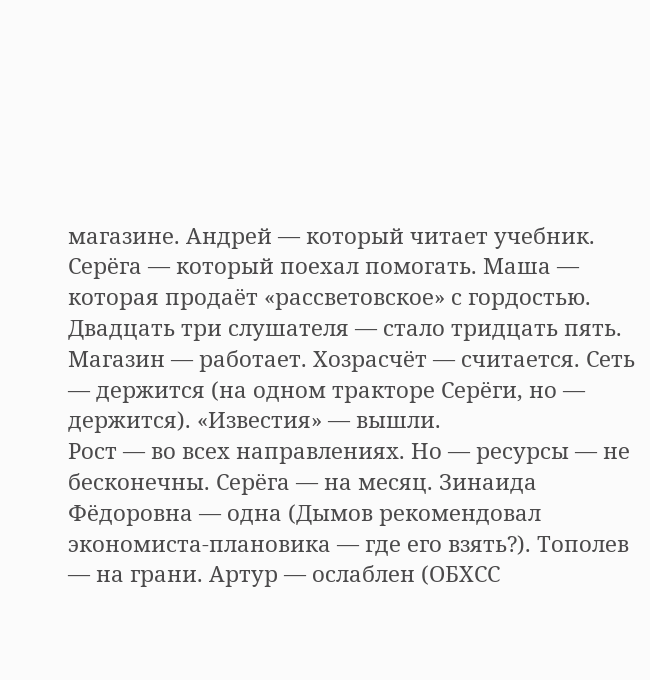магазине. Андрей — который читает учебник. Серёга — который поехал помогать. Маша — которая продаёт «рассветовское» с гордостью.
Двадцать три слушателя — стало тридцать пять. Магазин — работает. Хозрасчёт — считается. Сеть — держится (на одном тракторе Серёги, но — держится). «Известия» — вышли.
Рост — во всех направлениях. Но — ресурсы — не бесконечны. Серёга — на месяц. Зинаида Фёдоровна — одна (Дымов рекомендовал экономиста-плановика — где его взять?). Тополев — на грани. Артур — ослаблен (ОБХСС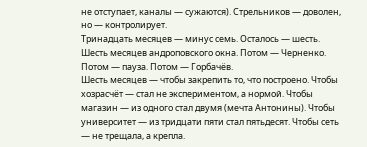не отступает, каналы — сужаются). Стрельников — доволен, но — контролирует.
Тринадцать месяцев — минус семь. Осталось — шесть. Шесть месяцев андроповского окна. Потом — Черненко. Потом — пауза. Потом — Горбачёв.
Шесть месяцев — чтобы закрепить то, что построено. Чтобы хозрасчёт — стал не экспериментом, а нормой. Чтобы магазин — из одного стал двумя (мечта Антонины). Чтобы университет — из тридцати пяти стал пятьдесят. Чтобы сеть — не трещала, а крепла.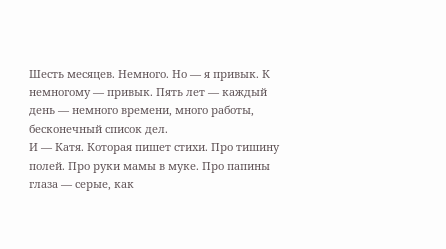Шесть месяцев. Немного. Но — я привык. К немногому — привык. Пять лет — каждый день — немного времени, много работы, бесконечный список дел.
И — Катя. Которая пишет стихи. Про тишину полей. Про руки мамы в муке. Про папины глаза — серые, как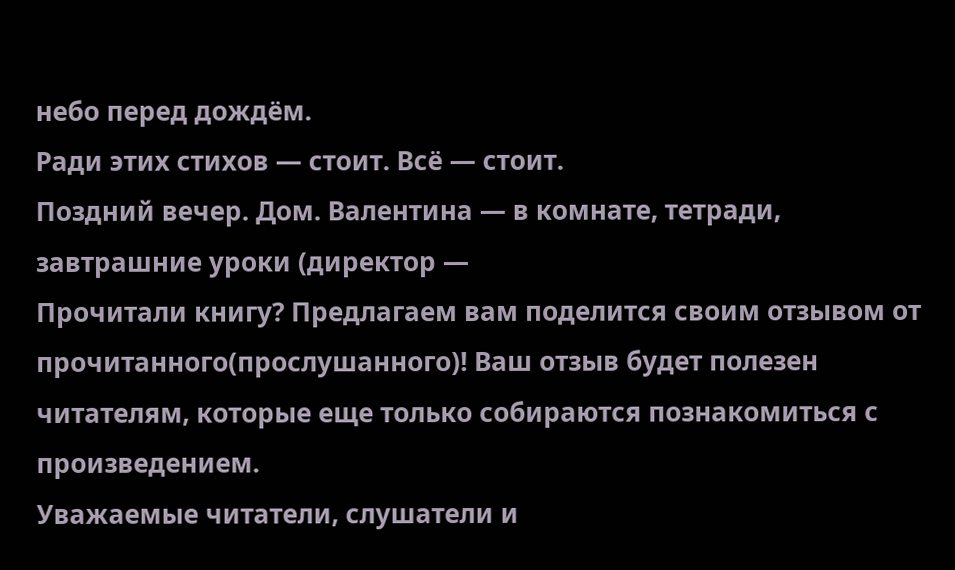небо перед дождём.
Ради этих стихов — стоит. Всё — стоит.
Поздний вечер. Дом. Валентина — в комнате, тетради, завтрашние уроки (директор —
Прочитали книгу? Предлагаем вам поделится своим отзывом от прочитанного(прослушанного)! Ваш отзыв будет полезен читателям, которые еще только собираются познакомиться с произведением.
Уважаемые читатели, слушатели и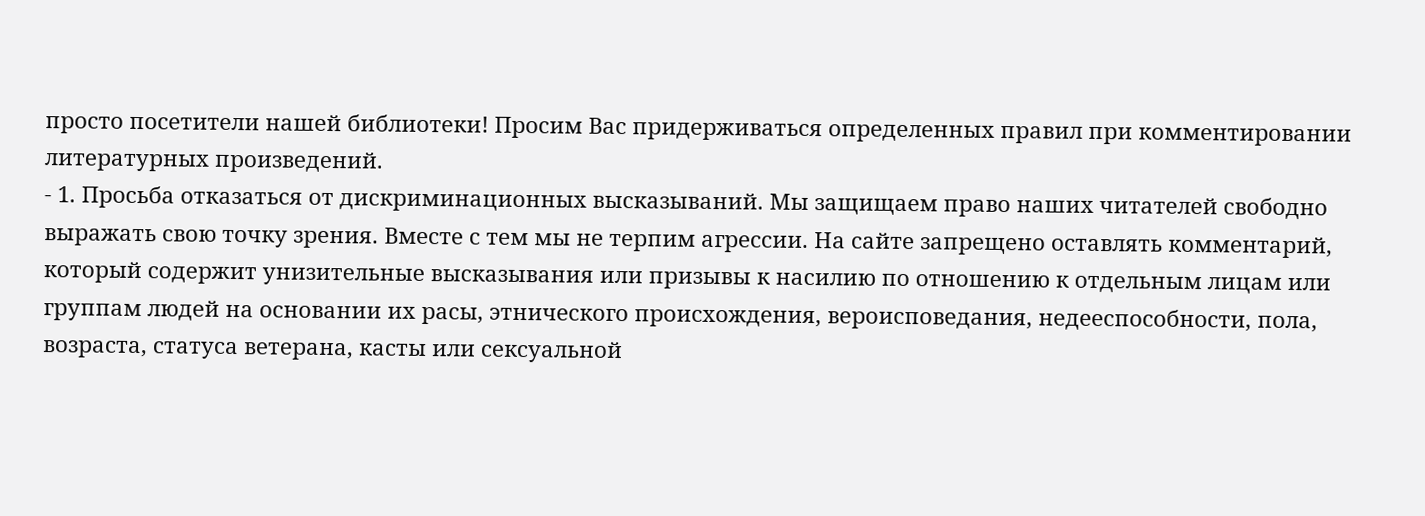просто посетители нашей библиотеки! Просим Вас придерживаться определенных правил при комментировании литературных произведений.
- 1. Просьба отказаться от дискриминационных высказываний. Мы защищаем право наших читателей свободно выражать свою точку зрения. Вместе с тем мы не терпим агрессии. На сайте запрещено оставлять комментарий, который содержит унизительные высказывания или призывы к насилию по отношению к отдельным лицам или группам людей на основании их расы, этнического происхождения, вероисповедания, недееспособности, пола, возраста, статуса ветерана, касты или сексуальной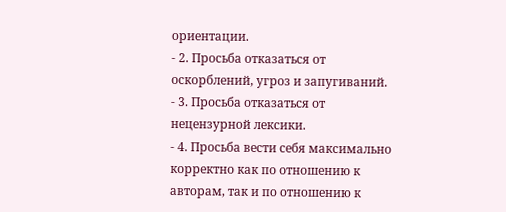ориентации.
- 2. Просьба отказаться от оскорблений, угроз и запугиваний.
- 3. Просьба отказаться от нецензурной лексики.
- 4. Просьба вести себя максимально корректно как по отношению к авторам, так и по отношению к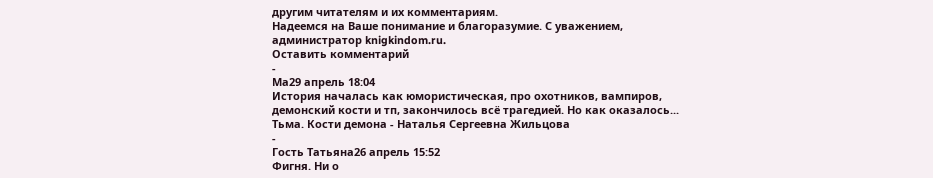другим читателям и их комментариям.
Надеемся на Ваше понимание и благоразумие. С уважением, администратор knigkindom.ru.
Оставить комментарий
-
Ма29 апрель 18:04
История началась как юмористическая, про охотников, вампиров, демонский кости и тп, закончилось всё трагедией. Но как оказалось...
Тьма. Кости демона - Наталья Сергеевна Жильцова
-
Гость Татьяна26 апрель 15:52
Фигня. Ни о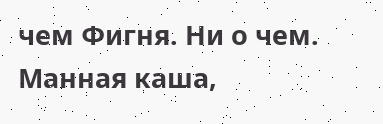чем Фигня. Ни о чем. Манная каша,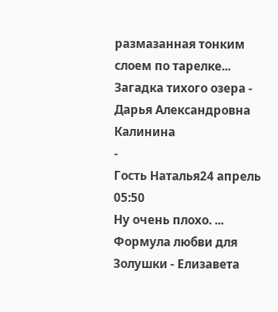размазанная тонким слоем по тарелке...
Загадка тихого озера - Дарья Александровна Калинина
-
Гость Наталья24 апрель 05:50
Ну очень плохо. ...
Формула любви для Золушки - Елизавета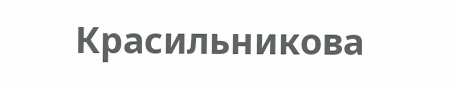Красильникова